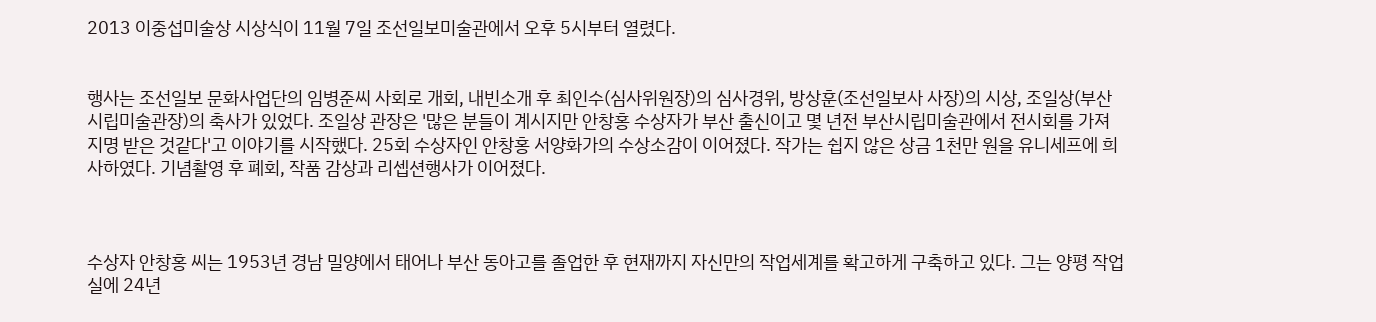2013 이중섭미술상 시상식이 11월 7일 조선일보미술관에서 오후 5시부터 열렸다.


행사는 조선일보 문화사업단의 임병준씨 사회로 개회, 내빈소개 후 최인수(심사위원장)의 심사경위, 방상훈(조선일보사 사장)의 시상, 조일상(부산시립미술관장)의 축사가 있었다. 조일상 관장은 '많은 분들이 계시지만 안창홍 수상자가 부산 출신이고 몇 년전 부산시립미술관에서 전시회를 가져 지명 받은 것같다'고 이야기를 시작했다. 25회 수상자인 안창홍 서양화가의 수상소감이 이어졌다. 작가는 쉽지 않은 상금 1천만 원을 유니세프에 희사하였다. 기념촬영 후 폐회, 작품 감상과 리셉션행사가 이어졌다.



수상자 안창홍 씨는 1953년 경남 밀양에서 태어나 부산 동아고를 졸업한 후 현재까지 자신만의 작업세계를 확고하게 구축하고 있다. 그는 양평 작업실에 24년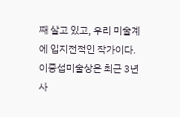째 살고 있고, 우리 미술계에 입지전적인 작가이다. 이중섭미술상은 최근 3년 사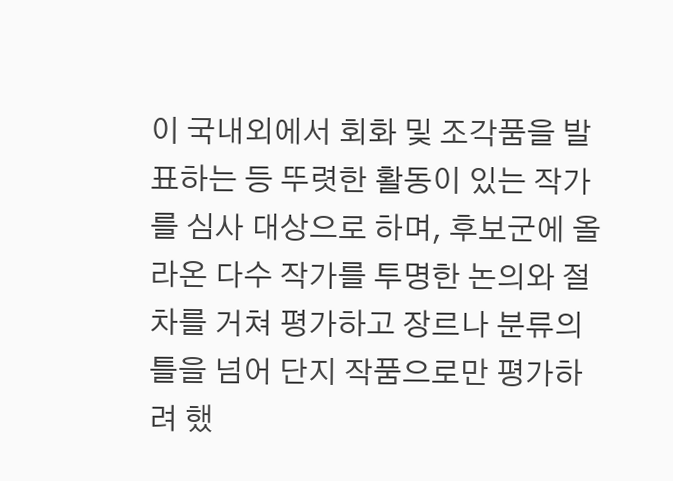이 국내외에서 회화 및 조각품을 발표하는 등 뚜렷한 활동이 있는 작가를 심사 대상으로 하며, 후보군에 올라온 다수 작가를 투명한 논의와 절차를 거쳐 평가하고 장르나 분류의 틀을 넘어 단지 작품으로만 평가하려 했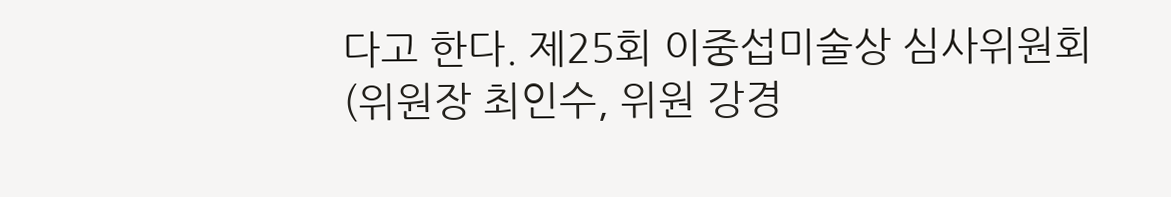다고 한다. 제25회 이중섭미술상 심사위원회(위원장 최인수, 위원 강경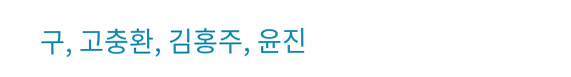구, 고충환, 김홍주, 윤진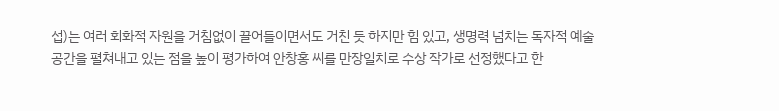섭)는 여러 회화적 자원을 거침없이 끌어들이면서도 거친 듯 하지만 힘 있고, 생명력 넘치는 독자적 예술공간을 펼쳐내고 있는 점을 높이 평가하여 안창홍 씨를 만장일치로 수상 작가로 선정했다고 한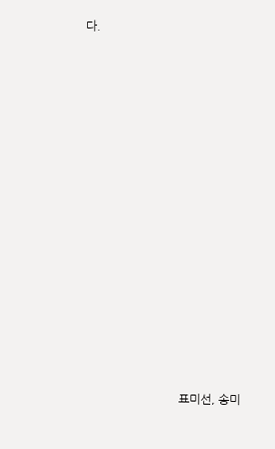다.






















                                표미선, 송미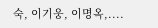숙, 이기웅, 이명옥,....